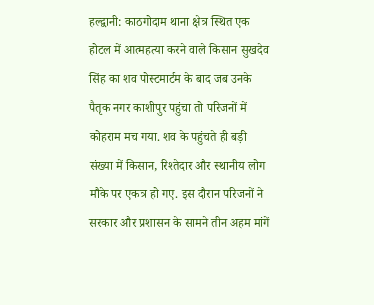हल्द्वानी: काठगोदाम थाना क्षेत्र स्थित एक होटल में आत्महत्या करने वाले किसान सुखदेव सिंह का शव पोस्टमार्टम के बाद जब उनके पैतृक नगर काशीपुर पहुंचा तो परिजनों में कोहराम मच गया. शव के पहुंचते ही बड़ी संख्या में किसान, रिश्तेदार और स्थानीय लोग मौके पर एकत्र हो गए. इस दौरान परिजनों ने सरकार और प्रशासन के सामने तीन अहम मांगें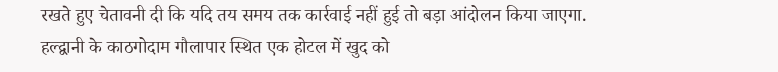रखते हुए चेतावनी दी कि यदि तय समय तक कार्रवाई नहीं हुई तो बड़ा आंदोलन किया जाएगा.
हल्द्वानी के काठगोदाम गौलापार स्थित एक होटल में खुद को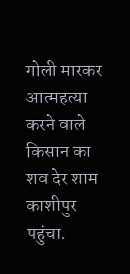गोली मारकर आत्महत्या करने वाले किसान का शव देर शाम काशीपुर पहुंचा.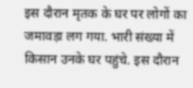इस दौरान मृतक के घर पर लोगों का जमावड़ा लग गया. भारी संख्या में किसान उनके घर पहुंचे. इस दौरान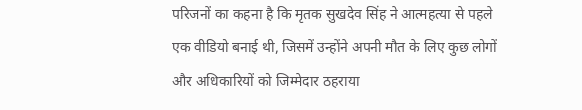परिजनों का कहना है कि मृतक सुखदेव सिंह ने आत्महत्या से पहले एक वीडियो बनाई थी, जिसमें उन्होंने अपनी मौत के लिए कुछ लोगों और अधिकारियों को जिम्मेदार ठहराया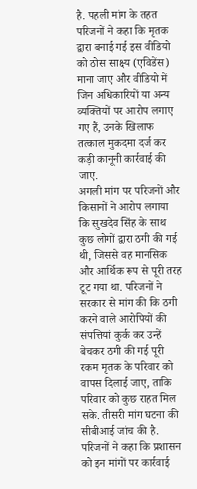है. पहली मांग के तहत परिजनों ने कहा कि मृतक द्वारा बनाई गई इस वीडियो को ठोस साक्ष्य (एविडेंस) माना जाए और वीडियो में जिन अधिकारियों या अन्य व्यक्तियों पर आरोप लगाए गए हैं, उनके खिलाफ तत्काल मुकदमा दर्ज कर कड़ी कानूनी कार्रवाई की जाए.
अगली मांग पर परिजनों और किसानों ने आरोप लगाया कि सुखदेव सिंह के साथ कुछ लोगों द्वारा ठगी की गई थी, जिससे वह मानसिक और आर्थिक रूप से पूरी तरह टूट गया था. परिजनों ने सरकार से मांग की कि ठगी करने वाले आरोपियों की संपत्तियां कुर्क कर उन्हें बेचकर ठगी की गई पूरी रकम मृतक के परिवार को वापस दिलाई जाए, ताकि परिवार को कुछ राहत मिल सके. तीसरी मांग घटना की सीबीआई जांच की है. परिजनों ने कहा कि प्रशासन को इन मांगों पर कार्रवाई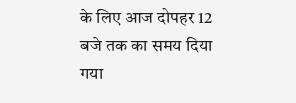के लिए आज दोपहर 12 बजे तक का समय दिया गया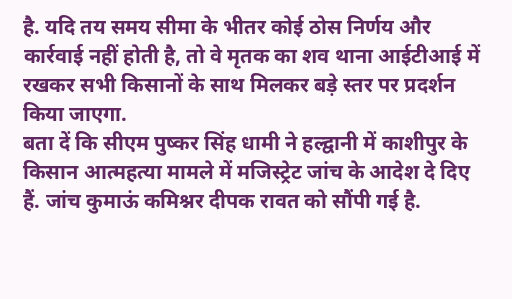है. यदि तय समय सीमा के भीतर कोई ठोस निर्णय और कार्रवाई नहीं होती है, तो वे मृतक का शव थाना आईटीआई में रखकर सभी किसानों के साथ मिलकर बड़े स्तर पर प्रदर्शन किया जाएगा.
बता दें कि सीएम पुष्कर सिंह धामी ने हल्द्वानी में काशीपुर के किसान आत्महत्या मामले में मजिस्ट्रेट जांच के आदेश दे दिए हैं. जांच कुमाऊं कमिश्नर दीपक रावत को सौंपी गई है.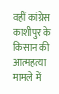वहीं कांग्रेस काशीपुर के किसान की आत्महत्या मामले में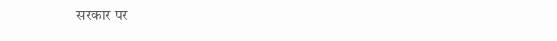सरकार पर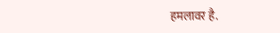हमलावर है.